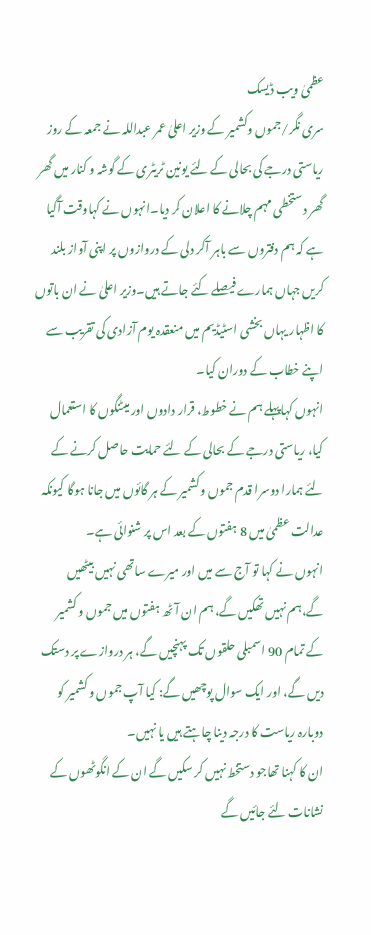عظمیٰ ویب ڈیسک
سری نگر/جموں وکشمیر کے وزیر اعلیٰ عمر عبداللہ نے جمعہ کے روز ریاستی درجے کی بحالی کے لئے یونین ٹریٹری کے گوشہ و کنار میں گھر گھر دستخطی مہم چلانے کا اعلان کر دیا۔انہوں نے کہاوقت آگیا ہے کہ ہم دفتروں سے باہر آکر دلی کے دروازوں پر اپنی آواز بلند کریں جہاں ہمارے فیصلے کئے جاتے ہیں۔وزیر اعلیٰ نے ان باتوں کا اظہار یہاں بخشی اسٹیڈیم میں منعقدہ یوم آزادی کی تقریب سے اپنے خطاب کے دوران کیا۔
انہوں کہاپہلے ہم نے خطوط، قرار دادوں اور میٹنگوں کا استعمال کیا، ریاستی درجے کے بحالی کے لئے حمایت حاصل کرنے کے لئے ہمارا دوسرا قدم جموں وکشمیر کے ہر گائوں میں جانا ہوگا کیونکہ عدالت عظمیٰ میں 8 ہفتوں کے بعد اس پر شنوائی ہے۔
انہوں نے کہا تو آج سے میں اور میرے ساتھی نہیں بیٹھیں گے،ہم نہیں تھکیں گے، ہم ان آٹھ ہفتوں میں جموں و کشمیر کے تمام 90 اسمبلی حلقوں تک پہنچیں گے، ہر دروازے پر دستک دیں گے، اور ایک سوال پوچھیں گے: کیا آپ جموں و کشمیر کو دوبارہ ریاست کا درجہ دینا چاہتے ہیں یا نہیں۔
ان کا کہنا تھاجو دستخط نہیں کر سکیں گے ان کے انگوٹھوں کے نشانات لئے جائیں گے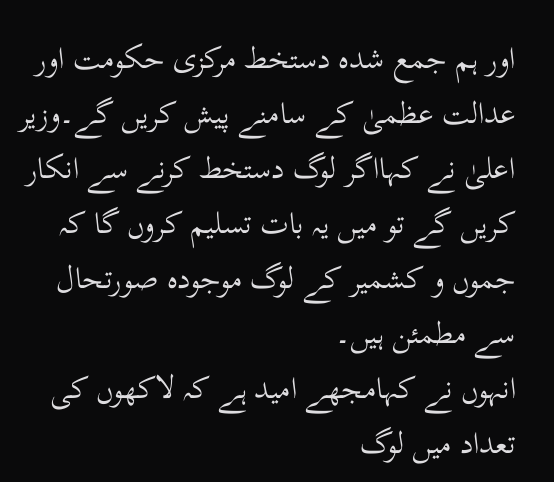اور ہم جمع شدہ دستخط مرکزی حکومت اور عدالت عظمیٰ کے سامنے پیش کریں گے۔وزیر اعلیٰ نے کہااگر لوگ دستخط کرنے سے انکار کریں گے تو میں یہ بات تسلیم کروں گا کہ جموں و کشمیر کے لوگ موجودہ صورتحال سے مطمئن ہیں۔
انہوں نے کہامجھے امید ہے کہ لاکھوں کی تعداد میں لوگ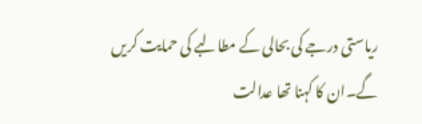ریاستی درجے کی بحالی کے مطالبے کی حمایت کریں گے۔ان کا کہنا تھا عدالت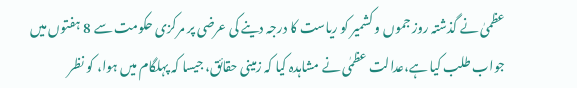عظمیٰ نے گذشتہ روز جموں و کشمیر کو ریاست کا درجہ دینے کی عرضی پر مرکزی حکومت سے 8 ہفتوں میں جواب طلب کیا ہے،عدالت عظمٰی نے مشاہدہ کیا کہ زمینی حقائق، جیسا کہ پہلگام میں ہوا، کو نظر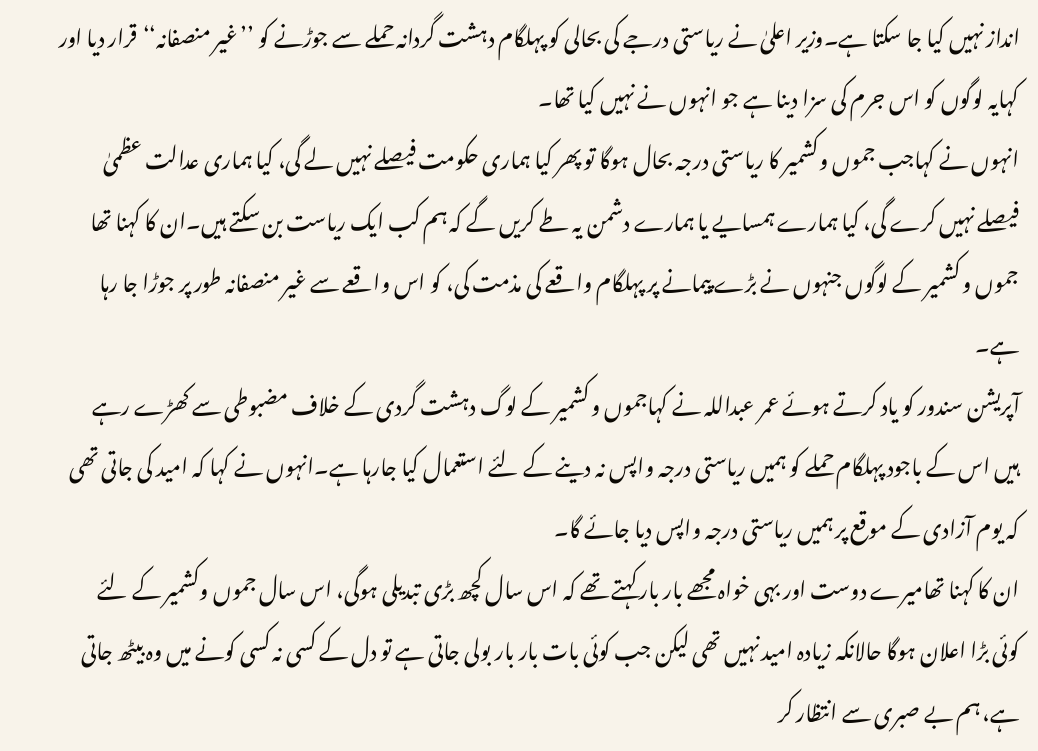انداز نہیں کیا جا سکتا ہے۔وزیر اعلیٰ نے ریاستی درجے کی بحالی کو پہلگام دہشت گردانہ حملے سے جوڑنے کو ’’غیر منصفانہ‘‘قرار دیا اور کہایہ لوگوں کو اس جرم کی سزا دینا ہے جو انہوں نے نہیں کیا تھا۔
انہوں نے کہاجب جموں وکشمیر کا ریاستی درجہ بحال ہوگا تو پھر کیا ہماری حکومت فیصلے نہیں لے گی، کیا ہماری عدالت عظمیٰ فیصلے نہیں کرے گی، کیا ہمارے ہمسایے یا ہمارے دشمن یہ طے کریں گے کہ ہم کب ایک ریاست بن سکتے ہیں۔ان کا کہنا تھا جموں و کشمیر کے لوگوں جنہوں نے بڑے پیمانے پر پہلگام واقعے کی مذمت کی، کو اس واقعے سے غیر منصفانہ طور پر جوڑا جا رہا ہے۔
آپریشن سندور کو یاد کرتے ہوئے عمر عبداللہ نے کہاجموں و کشمیر کے لوگ دہشت گردی کے خلاف مضبوطی سے کھڑے رہے ہیں اس کے باجود پہلگام حملے کو ہمیں ریاستی درجہ واپس نہ دینے کے لئے استعمال کیا جارہا ہے۔انہوں نے کہا کہ امید کی جاتی تھی کہ یوم آزادی کے موقع پر ہمیں ریاستی درجہ واپس دیا جائے گا۔
ان کا کہنا تھامیرے دوست اور بہی خواہ مجھے بار بار کہتے تھے کہ اس سال کچھ بڑی تبدیلی ہوگی، اس سال جموں وکشمیر کے لئے کوئی بڑا اعلان ہوگا حالانکہ زیادہ امید نہیں تھی لیکن جب کوئی بات بار بار بولی جاتی ہے تو دل کے کسی نہ کسی کونے میں وہ بیٹھ جاتی ہے، ہم بے صبری سے انتظار کر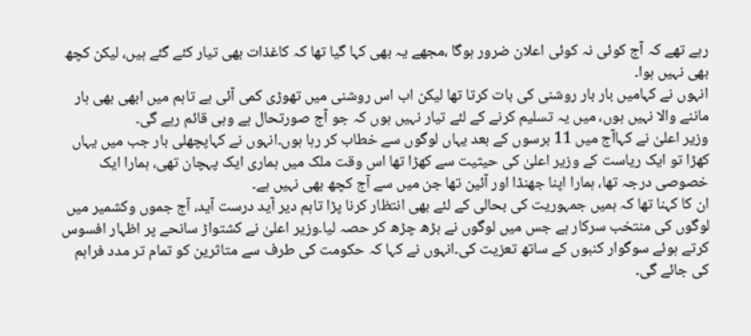رہے تھے کہ آج کوئی نہ کوئی اعلان ضرور ہوگا ،مجھے یہ بھی کہا گیا تھا کہ کاغذات بھی تیار کئے گئے ہیں، لیکن کچھ بھی نہیں ہوا۔
انہوں نے کہامیں بار بار روشنی کی بات کرتا تھا لیکن اب اس روشنی میں تھوڑی کمی آئی ہے تاہم میں ابھی بھی ہار ماننے والا نہیں ہوں، میں یہ تسلیم کرنے کے لئے تیار نہیں ہوں کہ جو آج صورتحال ہے وہی قائم رہے گی۔
وزیر اعلیٰ نے کہاآج میں 11 برسوں کے بعد یہاں لوگوں سے خطاب کر رہا ہوں۔انہوں نے کہاپچھلی بار جب میں یہاں کھڑا تو ایک ریاست کے وزیر اعلیٰ کی حیثیت سے کھڑا تھا اس وقت ملک میں ہماری ایک پہچان تھی، ہمارا ایک خصوصی درجہ تھا، ہمارا اپنا جھنڈا اور آئین تھا جن میں سے آج کچھ بھی نہیں ہے۔
ان کا کہنا تھا کہ ہمیں جمہوریت کی بحالی کے لئے بھی انتظار کرنا پڑا تاہم دیر آید درست آید، آج جموں وکشمیر میں لوگوں کی منتخب سرکار ہے جس میں لوگوں نے بڑھ چڑھ کر حصہ لیا۔وزیر اعلیٰ نے کشتواڑ سانحے پر اظہار افسوس کرتے ہوئے سوگوار کنبوں کے ساتھ تعزیت کی۔انہوں نے کہا کہ حکومت کی طرف سے متاثرین کو تمام تر مدد فراہم کی جائے گی۔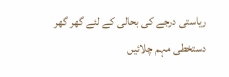ریاستی درجے کی بحالی کے لئے گھر گھر دستخطی مہم چلائیں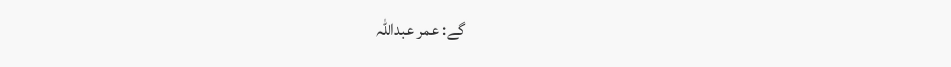گے: عمر عبداللہ